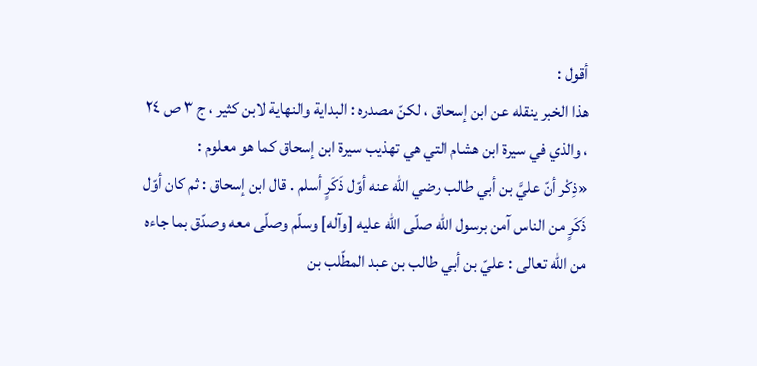أقول :
هذا الخبر ينقله عن ابن إسحاق ، لكنّ مصدره : البداية والنهاية لابن كثير ، ج ٣ ص ٢٤ ، والذي في سيرة ابن هشام التي هي تهذيب سيرة ابن إسحاق كما هو معلوم :
«ذِكْر أنّ عليَّ بن أبي طالب رضي الله عنه أوّل ذَكَرٍ أسلم . قال ابن إسحاق : ثم كان أوّل ذَكَرٍ من الناس آمن برسول الله صلّى الله عليه [وآله] وسلّم وصلّى معه وصدّق بما جاءه من الله تعالى : عليّ بن أبي طالب بن عبد المطّلب بن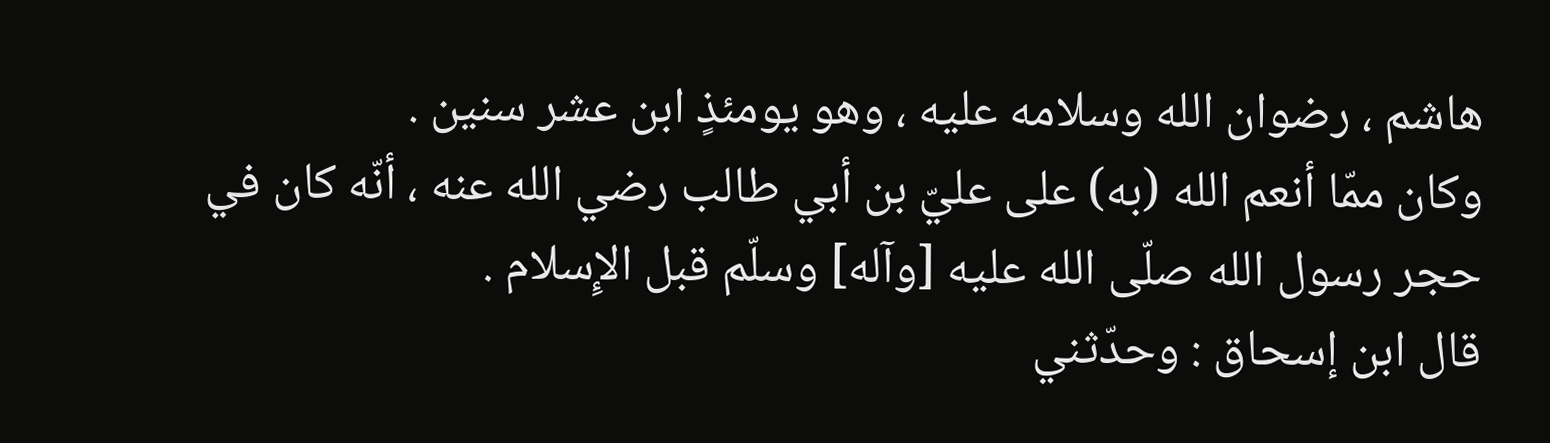هاشم ، رضوان الله وسلامه عليه ، وهو يومئذٍ ابن عشر سنين .
وكان ممّا أنعم الله (به) على عليّ بن أبي طالب رضي الله عنه ، أنّه كان في حجر رسول الله صلّى الله عليه [وآله] وسلّم قبل الإِسلام .
قال ابن إسحاق : وحدّثني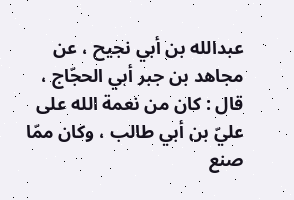عبدالله بن أبي نجيح ، عن مجاهد بن جبر أبي الحجّاج ، قال : كان من نعمة الله على عليّ بن أبي طالب ، وكان ممّا صنع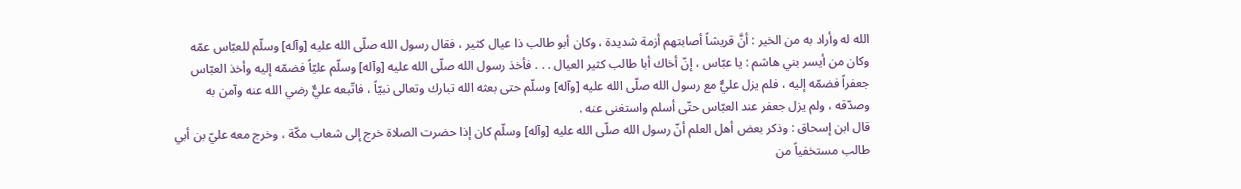الله له وأراد به من الخير : أنَّ قريشاً أصابتهم أزمة شديدة ، وكان أبو طالب ذا عيال كثير ، فقال رسول الله صلّى الله عليه [وآله] وسلّم للعبّاس عمّه وكان من أيسر بني هاشم : يا عبّاس ، إنّ أخاك أبا طالب كثير العيال . . . فأخذ رسول الله صلّى الله عليه [وآله] وسلّم عليّاً فضمّه إليه وأخذ العبّاس جعفراً فضمّه إليه ، فلم يزل عليٌّ مع رسول الله صلّى الله عليه [وآله] وسلّم حتى بعثه الله تبارك وتعالى نبيّاً ، فاتّبعه عليٌّ رضي الله عنه وآمن به وصدّقه ، ولم يزل جعفر عند العبّاس حتّى أسلم واستغنى عنه .
قال ابن إسحاق : وذكر بعض أهل العلم أنّ رسول الله صلّى الله عليه [وآله] وسلّم كان إذا حضرت الصلاة خرج إلى شعاب مكّة ، وخرج معه عليّ بن أبي طالب مستخفياً من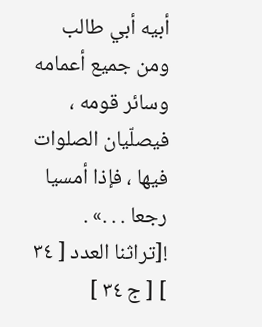أبيه أبي طالب ومن جميع أعمامه وسائر قومه ، فيصلّيان الصلوات فيها ، فإذا أمسيا رجعا . . .» .
![تراثنا العدد [ ٣٤ ] [ ج ٣٤ ]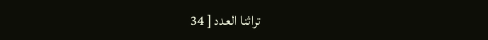تراثنا العدد [ 34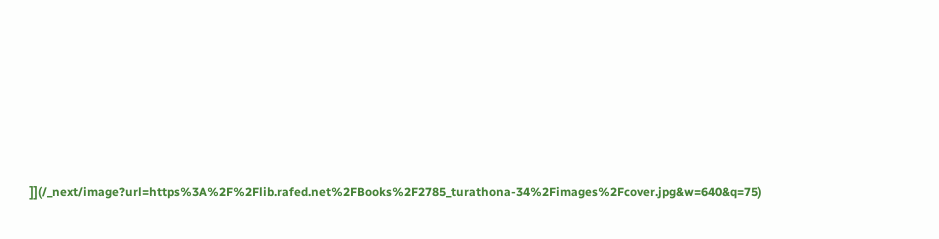]](/_next/image?url=https%3A%2F%2Flib.rafed.net%2FBooks%2F2785_turathona-34%2Fimages%2Fcover.jpg&w=640&q=75)